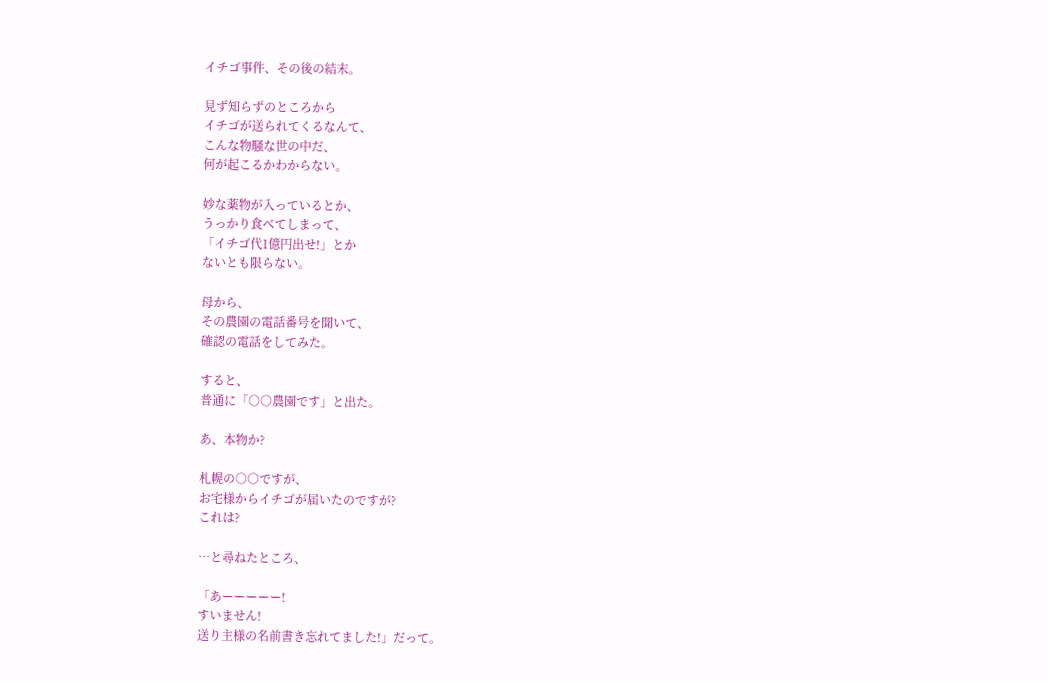イチゴ事件、その後の結末。

見ず知らずのところから
イチゴが送られてくるなんて、
こんな物騒な世の中だ、
何が起こるかわからない。

妙な薬物が入っているとか、
うっかり食べてしまって、
「イチゴ代1億円出せ!」とか
ないとも限らない。

母から、
その農園の電話番号を聞いて、
確認の電話をしてみた。

すると、
普通に「○○農園です」と出た。

あ、本物か?

札幌の○○ですが、
お宅様からイチゴが届いたのですが?
これは?

…と尋ねたところ、

「あーーーーー!
すいません!
送り主様の名前書き忘れてました!」だって。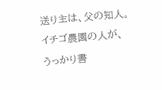送り主は、父の知人。
イチゴ農園の人が、
うっかり書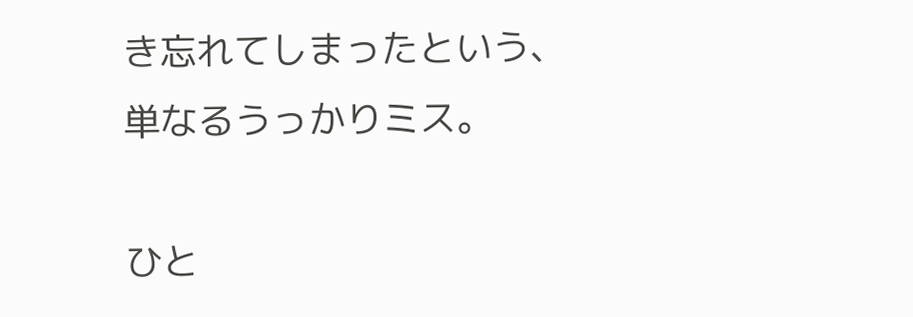き忘れてしまったという、
単なるうっかりミス。

ひと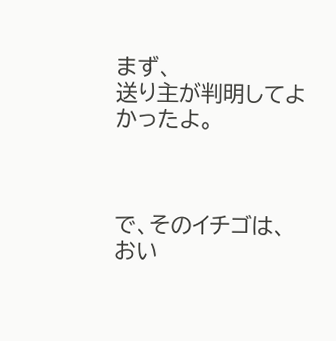まず、
送り主が判明してよかったよ。



で、そのイチゴは、
おい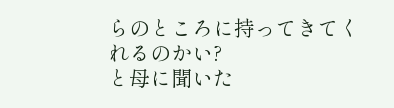らのところに持ってきてくれるのかい?
と母に聞いた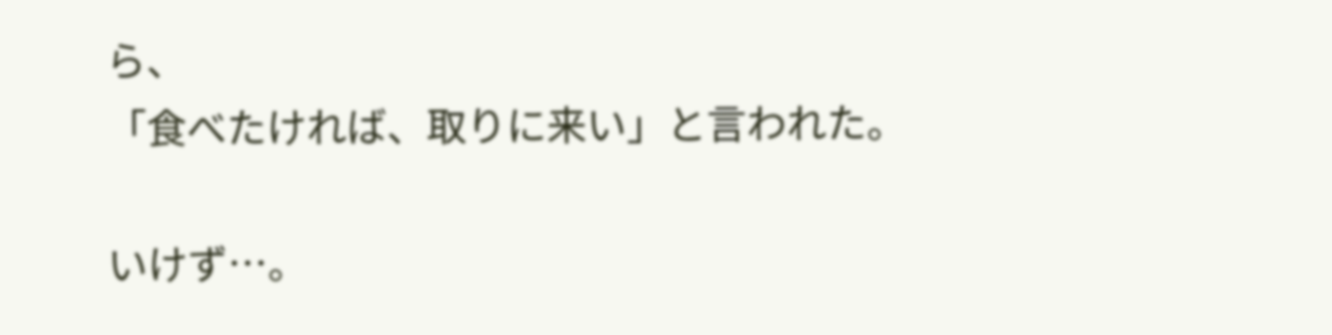ら、
「食べたければ、取りに来い」と言われた。

いけず…。